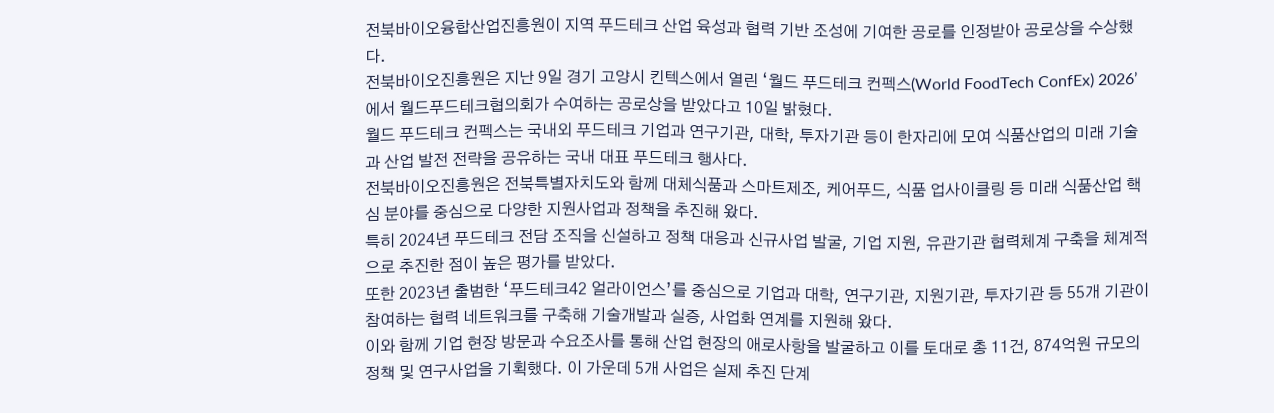전북바이오융합산업진흥원이 지역 푸드테크 산업 육성과 협력 기반 조성에 기여한 공로를 인정받아 공로상을 수상했다.
전북바이오진흥원은 지난 9일 경기 고양시 킨텍스에서 열린 ‘월드 푸드테크 컨펙스(World FoodTech ConfEx) 2026’에서 월드푸드테크협의회가 수여하는 공로상을 받았다고 10일 밝혔다.
월드 푸드테크 컨펙스는 국내외 푸드테크 기업과 연구기관, 대학, 투자기관 등이 한자리에 모여 식품산업의 미래 기술과 산업 발전 전략을 공유하는 국내 대표 푸드테크 행사다.
전북바이오진흥원은 전북특별자치도와 함께 대체식품과 스마트제조, 케어푸드, 식품 업사이클링 등 미래 식품산업 핵심 분야를 중심으로 다양한 지원사업과 정책을 추진해 왔다.
특히 2024년 푸드테크 전담 조직을 신설하고 정책 대응과 신규사업 발굴, 기업 지원, 유관기관 협력체계 구축을 체계적으로 추진한 점이 높은 평가를 받았다.
또한 2023년 출범한 ‘푸드테크42 얼라이언스’를 중심으로 기업과 대학, 연구기관, 지원기관, 투자기관 등 55개 기관이 참여하는 협력 네트워크를 구축해 기술개발과 실증, 사업화 연계를 지원해 왔다.
이와 함께 기업 현장 방문과 수요조사를 통해 산업 현장의 애로사항을 발굴하고 이를 토대로 총 11건, 874억원 규모의 정책 및 연구사업을 기획했다. 이 가운데 5개 사업은 실제 추진 단계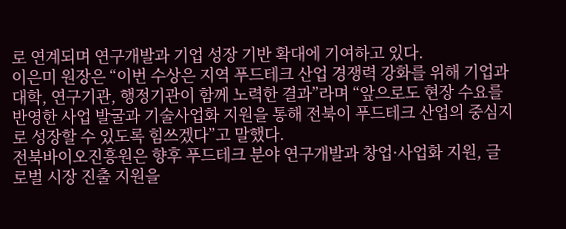로 연계되며 연구개발과 기업 성장 기반 확대에 기여하고 있다.
이은미 원장은 “이번 수상은 지역 푸드테크 산업 경쟁력 강화를 위해 기업과 대학, 연구기관, 행정기관이 함께 노력한 결과”라며 “앞으로도 현장 수요를 반영한 사업 발굴과 기술사업화 지원을 통해 전북이 푸드테크 산업의 중심지로 성장할 수 있도록 힘쓰겠다”고 말했다.
전북바이오진흥원은 향후 푸드테크 분야 연구개발과 창업·사업화 지원, 글로벌 시장 진출 지원을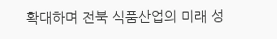확대하며 전북 식품산업의 미래 성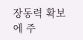장동력 확보에 주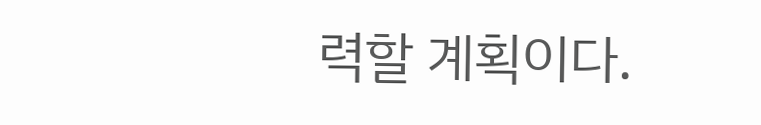력할 계획이다.